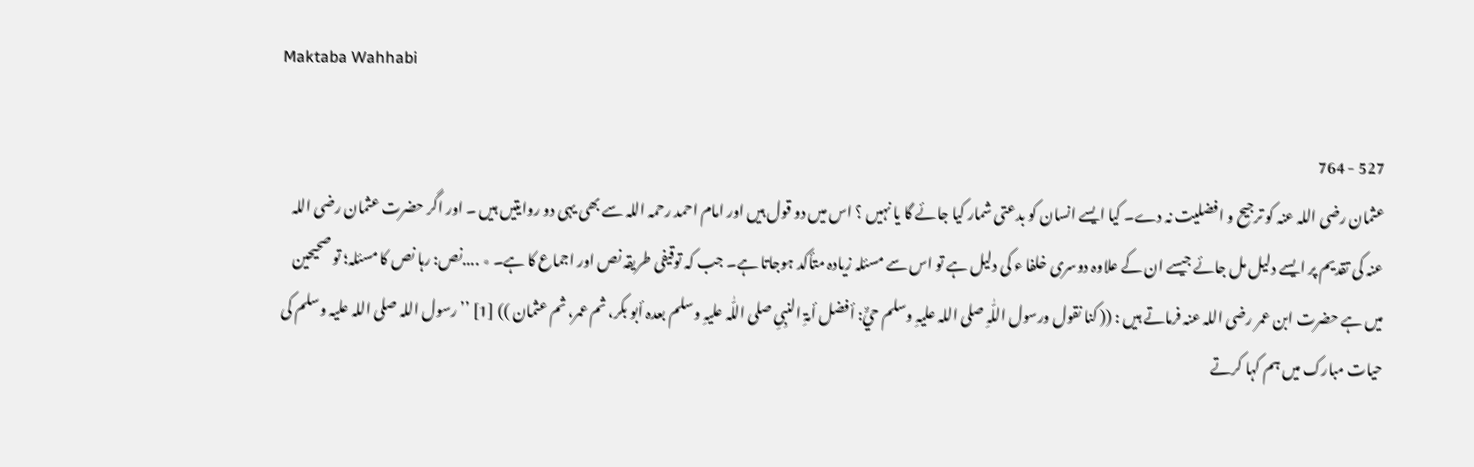Maktaba Wahhabi

527 - 764
عثمان رضی اللہ عنہ کو ترجیح و افضلیت نہ دے۔ کیا ایسے انسان کو بدعتی شمار کیا جائے گا یا نہیں ؟ اس میں دو قول ہیں اور امام احمد رحمہ اللہ سے بھی یہی دو روایتیں ہیں ۔ اور اگر حضرت عثمان رضی اللہ عنہ کی تقدیم پر ایسے دلیل مل جائے جیسے ان کے علاوہ دوسری خلفا ء کی دلیل ہے تو اس سے مسئلہ زیادہ متأکد ہوجاتا ہے۔ جب کہ توقیفی طریقہ نص اور اجماع کا ہے۔ ٭ ....نص: رہا نص کا مسئلہ؛ تو صحیحین میں ہے حضرت ابن عمر رضی اللہ عنہ فرماتے ہیں : (( کنا نقول ورسول اللّٰہِ صلی اللہ علیہِ وسلم حيٌّ: أفضل أمۃِ النبِیِ صلی اللّٰہ علیہِ وسلم بعدہ أبو بکر، ثم عمر، ثم عثمان )) [1] ’’رسول اللہ صلی اللہ علیہ وسلم کی حیات مبارک میں ہم کہا کرتے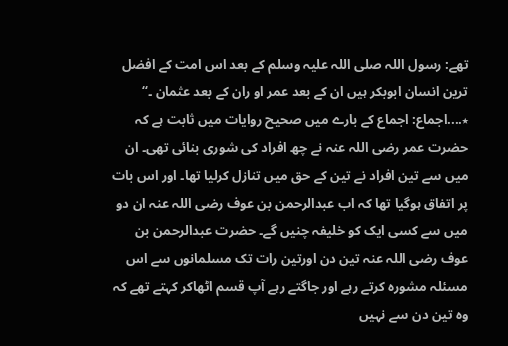تھے: رسول اللہ صلی اللہ علیہ وسلم کے بعد اس امت کے افضل ترین انسان ابوبکر ہیں ان کے بعد عمر او ران کے بعد عثمان ۔‘‘ ٭....اجماع: اجماع کے بارے میں صحیح روایات میں ثابت ہے کہ حضرت عمر رضی اللہ عنہ نے چھ افراد کی شوری بنائی تھی۔ ان میں سے تین افراد نے تین کے حق میں تنازل کرلیا تھا۔ اور اس بات پر اتفاق ہوگیا تھا کہ اب عبدالرحمن بن عوف رضی اللہ عنہ ان دو میں سے کسی ایک کو خلیفہ چنیں گے۔ حضرت عبدالرحمن بن عوف رضی اللہ عنہ تین دن اورتین رات تک مسلمانوں سے اس مسئلہ مشورہ کرتے رہے اور جاگتے رہے آپ قسم اٹھاکر کہتے تھے کہ وہ تین دن سے نہیں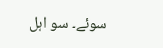سوئے۔ سو اہل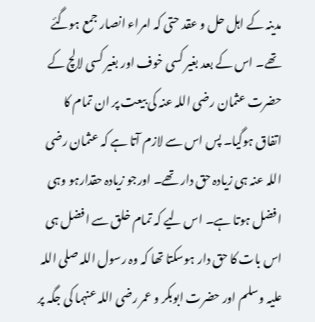مدینہ کے اہل حل و عقد حتی کہ امراء انصار جمع ہوگئے تھے۔ اس کے بعد بغیر کسی خوف اور بغیر کسی لالچ کے حضرت عثمان رضی اللہ عنہ کی بیعت پر ان تمام کا اتفاق ہوگیا۔ پس اس سے لازم آتا ہے کہ عثمان رضی اللہ عنہ ہی زیادہ حق دار تھے۔ اورجو زیادہ حقدارہو وہی افضل ہوتا ہے۔ اس لیے کہ تمام خلق سے افضل ہی اس بات کا حق دار ہوسکتا تھا کہ وہ رسول اللہ صلی اللہ علیہ وسلم اور حضرت ابوبکر و عمر رضی اللہ عنہما کی جگہ پر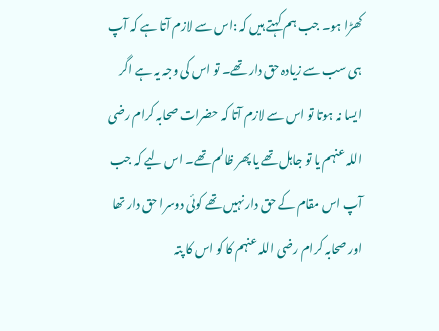کھڑا ہو۔ جب ہم کہتے ہیں کہ :اس سے لازم آتا ہے کہ آپ ہی سب سے زیادہ حق دار تھے۔ تو اس کی وجہ یہ ہے اگر ایسا نہ ہوتا تو اس سے لازم آتا کہ حضرات صحابہ کرام رضی اللہ عنہم یا تو جاہل تھے یا پھر ظالم تھے۔ اس لیے کہ جب آپ اس مقام کے حق دار نہیں تھے کوئی دوسرا حق دار تھا اور صحابہ کرام رضی اللہ عنہم کا کو اس کا پتہ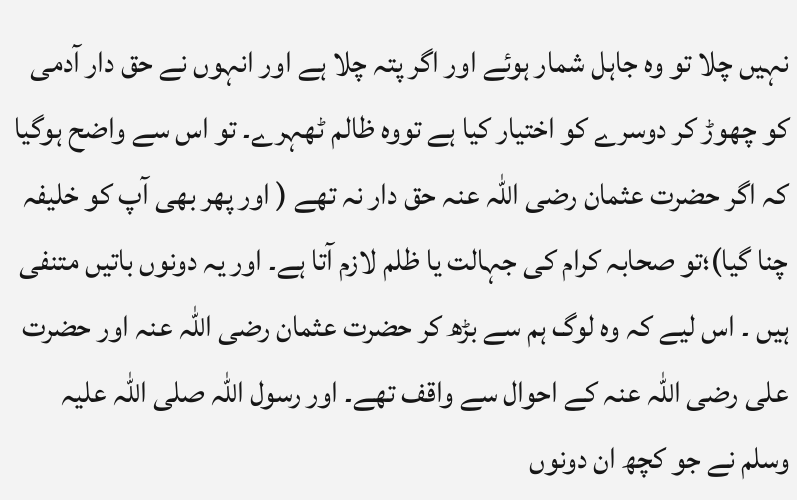نہیں چلا تو وہ جاہل شمار ہوئے اور اگر پتہ چلا ہے اور انہوں نے حق دار آدمی کو چھوڑ کر دوسرے کو اختیار کیا ہے تووہ ظالم ٹھہرے۔ تو اس سے واضح ہوگیا کہ اگر حضرت عثمان رضی اللہ عنہ حق دار نہ تھے ( اور پھر بھی آپ کو خلیفہ چنا گیا)؛تو صحابہ کرام کی جہالت یا ظلم لازم آتا ہے۔ اور یہ دونوں باتیں متنفی ہیں ۔ اس لیے کہ وہ لوگ ہم سے بڑھ کر حضرت عثمان رضی اللہ عنہ اور حضرت علی رضی اللہ عنہ کے احوال سے واقف تھے۔ اور رسول اللہ صلی اللہ علیہ وسلم نے جو کچھ ان دونوں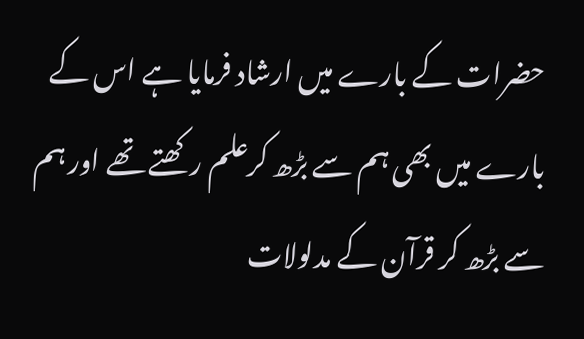حضرات کے بارے میں ارشاد فرمایا ہے اس کے بارے میں بھی ہم سے بڑھ کرعلم رکھتے تھے اور ہم سے بڑھ کر قرآن کے مدلولات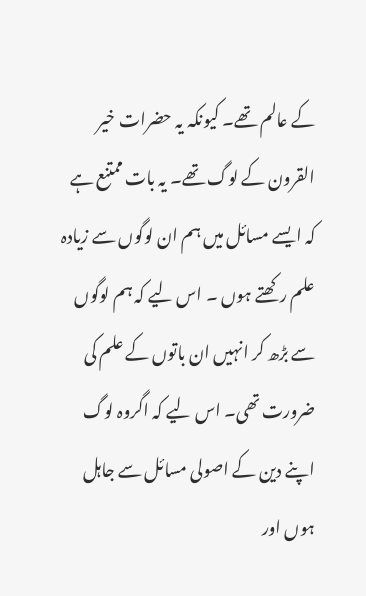کے عالم تھے۔ کیونکہ یہ حضرات خیر القرون کے لوگ تھے۔ یہ بات ممتنع ہے کہ ایسے مسائل میں ہم ان لوگوں سے زیادہ علم رکھتے ہوں ۔ اس لیے کہ ہم لوگوں سے بڑھ کر انہیں ان باتوں کے علم کی ضرورت تھی۔ اس لیے کہ اگروہ لوگ اپنے دین کے اصولی مسائل سے جاہل ہوں اور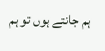ہم جانتے ہوں تو ہم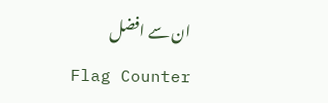ان سے افضل
Flag Counter